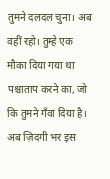तुमने दलदल चुना। अब वहीं रहो। तुम्हे एक मौका दिया गया था पश्चाताप करने का, जो कि तुमने गँवा दिया है। अब ज़िदगी भर इस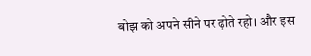बोझ को अपने सीने पर ढ़ोते रहो। और इस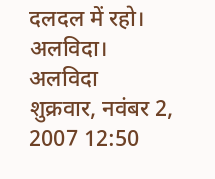दलदल में रहो। अलविदा।
अलविदा
शुक्रवार, नवंबर 2, 2007 12:50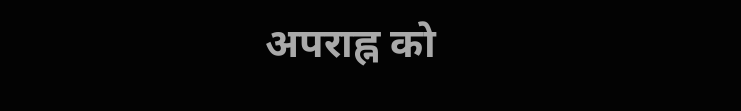अपराह्न को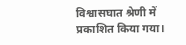विश्वासघात श्रेणी में प्रकाशित किया गया।